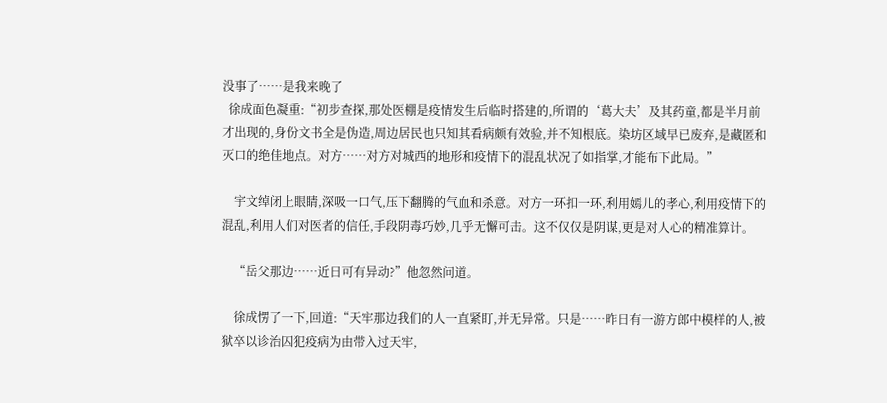没事了……是我来晚了
  徐成面色凝重:“初步查探,那处医棚是疫情发生后临时搭建的,所谓的‘葛大夫’及其药童,都是半月前才出现的,身份文书全是伪造,周边居民也只知其看病颇有效验,并不知根底。染坊区域早已废弃,是藏匿和灭口的绝佳地点。对方……对方对城西的地形和疫情下的混乱状况了如指掌,才能布下此局。”

    宇文绰闭上眼睛,深吸一口气,压下翻腾的气血和杀意。对方一环扣一环,利用嫣儿的孝心,利用疫情下的混乱,利用人们对医者的信任,手段阴毒巧妙,几乎无懈可击。这不仅仅是阴谋,更是对人心的精准算计。

    “岳父那边……近日可有异动?”他忽然问道。

    徐成愣了一下,回道:“天牢那边我们的人一直紧盯,并无异常。只是……昨日有一游方郎中模样的人,被狱卒以诊治囚犯疫病为由带入过天牢,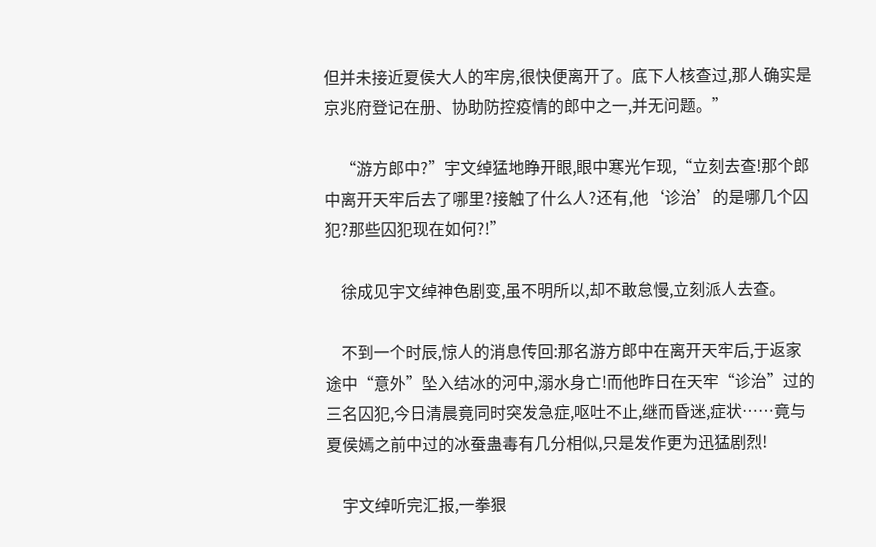但并未接近夏侯大人的牢房,很快便离开了。底下人核查过,那人确实是京兆府登记在册、协助防控疫情的郎中之一,并无问题。”

    “游方郎中?”宇文绰猛地睁开眼,眼中寒光乍现,“立刻去查!那个郎中离开天牢后去了哪里?接触了什么人?还有,他‘诊治’的是哪几个囚犯?那些囚犯现在如何?!”

    徐成见宇文绰神色剧变,虽不明所以,却不敢怠慢,立刻派人去查。

    不到一个时辰,惊人的消息传回:那名游方郎中在离开天牢后,于返家途中“意外”坠入结冰的河中,溺水身亡!而他昨日在天牢“诊治”过的三名囚犯,今日清晨竟同时突发急症,呕吐不止,继而昏迷,症状……竟与夏侯嫣之前中过的冰蚕蛊毒有几分相似,只是发作更为迅猛剧烈!

    宇文绰听完汇报,一拳狠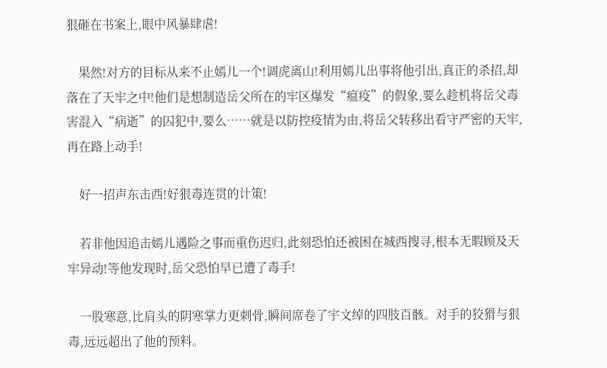狠砸在书案上,眼中风暴肆虐!

    果然!对方的目标从来不止嫣儿一个!调虎离山!利用嫣儿出事将他引出,真正的杀招,却落在了天牢之中!他们是想制造岳父所在的牢区爆发“瘟疫”的假象,要么趁机将岳父毒害混入“病逝”的囚犯中,要么……就是以防控疫情为由,将岳父转移出看守严密的天牢,再在路上动手!

    好一招声东击西!好狠毒连贯的计策!

    若非他因追击嫣儿遇险之事而重伤迟归,此刻恐怕还被困在城西搜寻,根本无暇顾及天牢异动!等他发现时,岳父恐怕早已遭了毒手!

    一股寒意,比肩头的阴寒掌力更刺骨,瞬间席卷了宇文绰的四肢百骸。对手的狡猾与狠毒,远远超出了他的预料。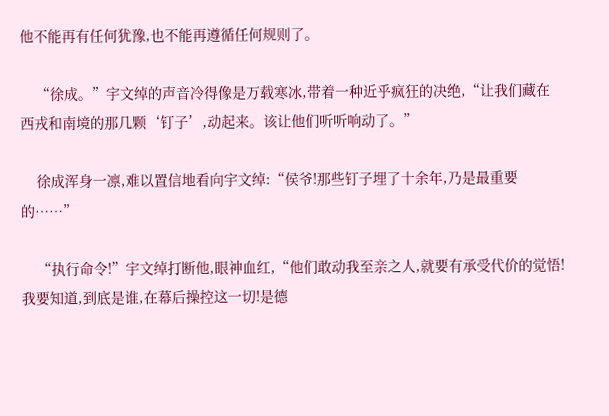他不能再有任何犹豫,也不能再遵循任何规则了。

    “徐成。”宇文绰的声音冷得像是万载寒冰,带着一种近乎疯狂的决绝,“让我们藏在西戎和南境的那几颗‘钉子’,动起来。该让他们听听响动了。”

    徐成浑身一凛,难以置信地看向宇文绰:“侯爷!那些钉子埋了十余年,乃是最重要的……”

    “执行命令!”宇文绰打断他,眼神血红,“他们敢动我至亲之人,就要有承受代价的觉悟!我要知道,到底是谁,在幕后操控这一切!是德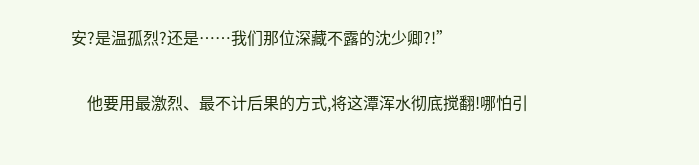安?是温孤烈?还是……我们那位深藏不露的沈少卿?!”

    他要用最激烈、最不计后果的方式,将这潭浑水彻底搅翻!哪怕引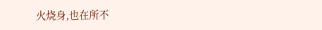火烧身,也在所不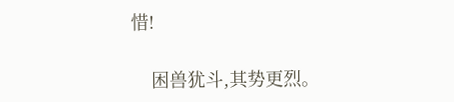惜!

    困兽犹斗,其势更烈。